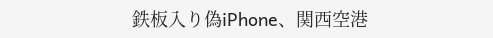鉄板入り偽iPhone、関西空港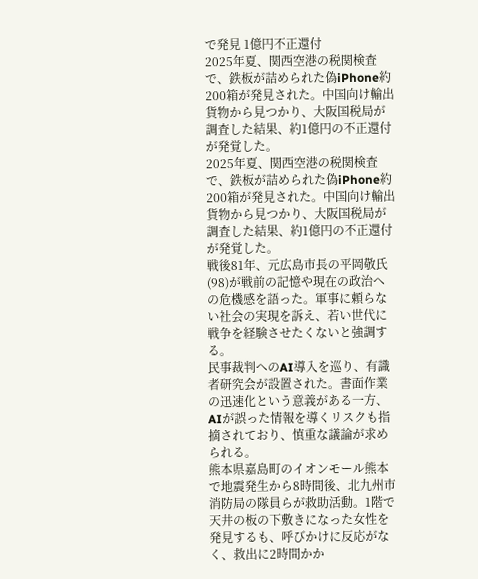で発見 1億円不正還付
2025年夏、関西空港の税関検査で、鉄板が詰められた偽iPhone約200箱が発見された。中国向け輸出貨物から見つかり、大阪国税局が調査した結果、約1億円の不正還付が発覚した。
2025年夏、関西空港の税関検査で、鉄板が詰められた偽iPhone約200箱が発見された。中国向け輸出貨物から見つかり、大阪国税局が調査した結果、約1億円の不正還付が発覚した。
戦後81年、元広島市長の平岡敬氏(98)が戦前の記憶や現在の政治への危機感を語った。軍事に頼らない社会の実現を訴え、若い世代に戦争を経験させたくないと強調する。
民事裁判へのAI導入を巡り、有識者研究会が設置された。書面作業の迅速化という意義がある一方、AIが誤った情報を導くリスクも指摘されており、慎重な議論が求められる。
熊本県嘉島町のイオンモール熊本で地震発生から8時間後、北九州市消防局の隊員らが救助活動。1階で天井の板の下敷きになった女性を発見するも、呼びかけに反応がなく、救出に2時間かか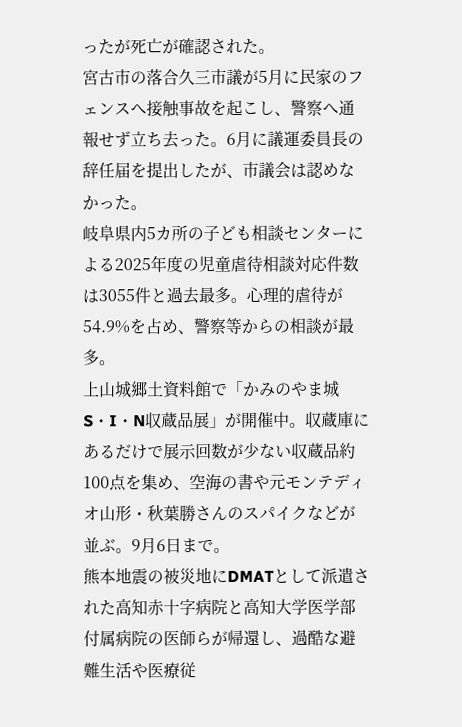ったが死亡が確認された。
宮古市の落合久三市議が5月に民家のフェンスへ接触事故を起こし、警察へ通報せず立ち去った。6月に議運委員長の辞任届を提出したが、市議会は認めなかった。
岐阜県内5カ所の子ども相談センターによる2025年度の児童虐待相談対応件数は3055件と過去最多。心理的虐待が54.9%を占め、警察等からの相談が最多。
上山城郷土資料館で「かみのやま城S・I・N収蔵品展」が開催中。収蔵庫にあるだけで展示回数が少ない収蔵品約100点を集め、空海の書や元モンテディオ山形・秋葉勝さんのスパイクなどが並ぶ。9月6日まで。
熊本地震の被災地にDMATとして派遣された高知赤十字病院と高知大学医学部付属病院の医師らが帰還し、過酷な避難生活や医療従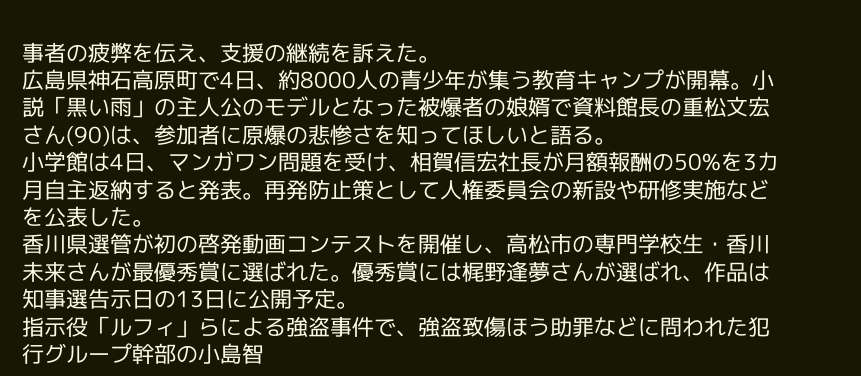事者の疲弊を伝え、支援の継続を訴えた。
広島県神石高原町で4日、約8000人の青少年が集う教育キャンプが開幕。小説「黒い雨」の主人公のモデルとなった被爆者の娘婿で資料館長の重松文宏さん(90)は、参加者に原爆の悲惨さを知ってほしいと語る。
小学館は4日、マンガワン問題を受け、相賀信宏社長が月額報酬の50%を3カ月自主返納すると発表。再発防止策として人権委員会の新設や研修実施などを公表した。
香川県選管が初の啓発動画コンテストを開催し、高松市の専門学校生・香川未来さんが最優秀賞に選ばれた。優秀賞には梶野逢夢さんが選ばれ、作品は知事選告示日の13日に公開予定。
指示役「ルフィ」らによる強盗事件で、強盗致傷ほう助罪などに問われた犯行グループ幹部の小島智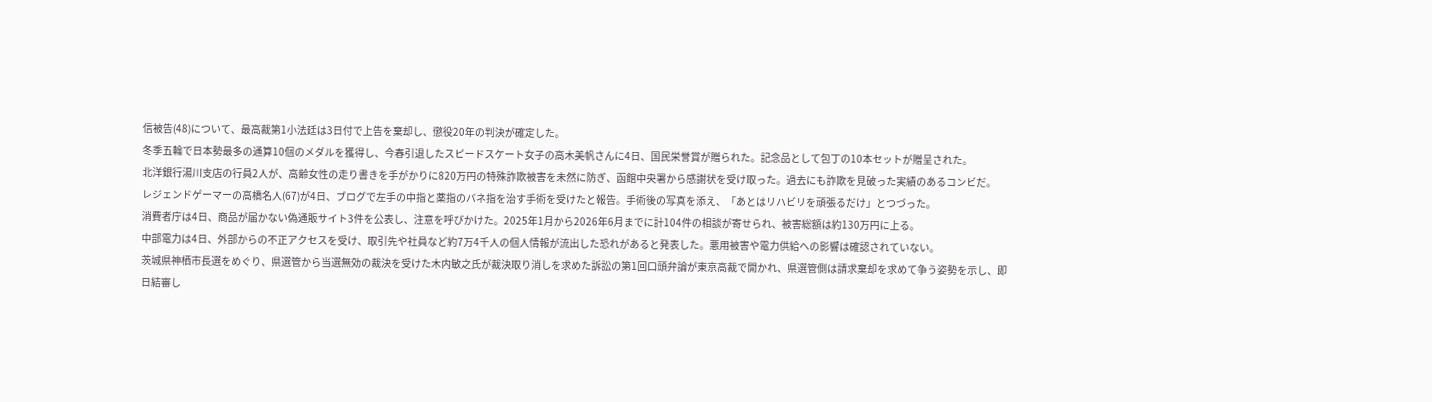信被告(48)について、最高裁第1小法廷は3日付で上告を棄却し、懲役20年の判決が確定した。
冬季五輪で日本勢最多の通算10個のメダルを獲得し、今春引退したスピードスケート女子の高木美帆さんに4日、国民栄誉賞が贈られた。記念品として包丁の10本セットが贈呈された。
北洋銀行湯川支店の行員2人が、高齢女性の走り書きを手がかりに820万円の特殊詐欺被害を未然に防ぎ、函館中央署から感謝状を受け取った。過去にも詐欺を見破った実績のあるコンビだ。
レジェンドゲーマーの高橋名人(67)が4日、ブログで左手の中指と薬指のバネ指を治す手術を受けたと報告。手術後の写真を添え、「あとはリハビリを頑張るだけ」とつづった。
消費者庁は4日、商品が届かない偽通販サイト3件を公表し、注意を呼びかけた。2025年1月から2026年6月までに計104件の相談が寄せられ、被害総額は約130万円に上る。
中部電力は4日、外部からの不正アクセスを受け、取引先や社員など約7万4千人の個人情報が流出した恐れがあると発表した。悪用被害や電力供給への影響は確認されていない。
茨城県神栖市長選をめぐり、県選管から当選無効の裁決を受けた木内敏之氏が裁決取り消しを求めた訴訟の第1回口頭弁論が東京高裁で開かれ、県選管側は請求棄却を求めて争う姿勢を示し、即日結審し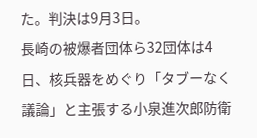た。判決は9月3日。
長崎の被爆者団体ら32団体は4日、核兵器をめぐり「タブーなく議論」と主張する小泉進次郎防衛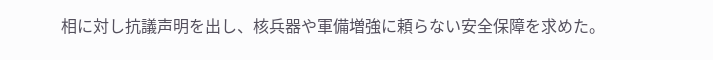相に対し抗議声明を出し、核兵器や軍備増強に頼らない安全保障を求めた。